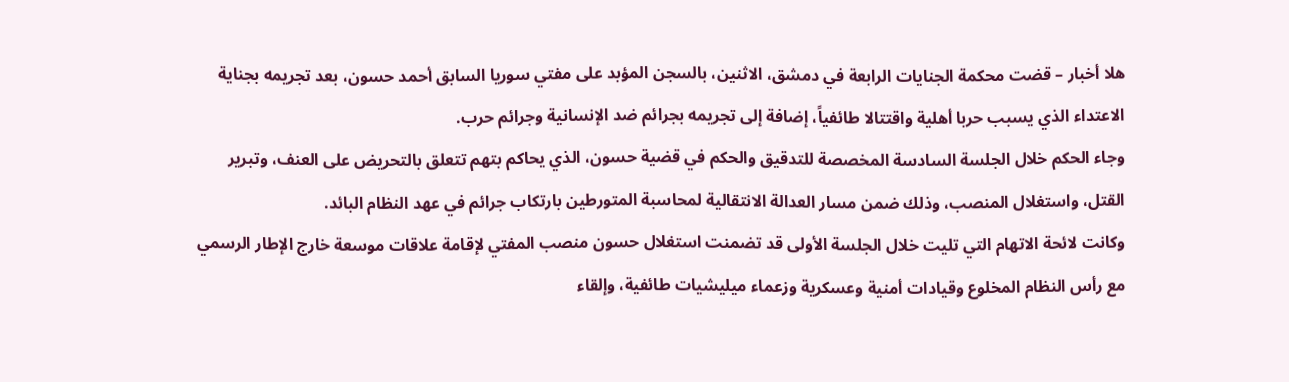هلا أخبار – قضت محكمة الجنايات الرابعة في دمشق، الاثنين، بالسجن المؤبد على مفتي سوريا السابق أحمد حسون، بعد تجريمه بجناية الاعتداء الذي يسبب حربا أهلية واقتتالا طائفياً، إضافة إلى تجريمه بجرائم ضد الإنسانية وجرائم حرب.
وجاء الحكم خلال الجلسة السادسة المخصصة للتدقيق والحكم في قضية حسون، الذي يحاكم بتهم تتعلق بالتحريض على العنف، وتبرير القتل، واستغلال المنصب، وذلك ضمن مسار العدالة الانتقالية لمحاسبة المتورطين بارتكاب جرائم في عهد النظام البائد.
وكانت لائحة الاتهام التي تليت خلال الجلسة الأولى قد تضمنت استغلال حسون منصب المفتي لإقامة علاقات موسعة خارج الإطار الرسمي مع رأس النظام المخلوع وقيادات أمنية وعسكرية وزعماء ميليشيات طائفية، وإلقاء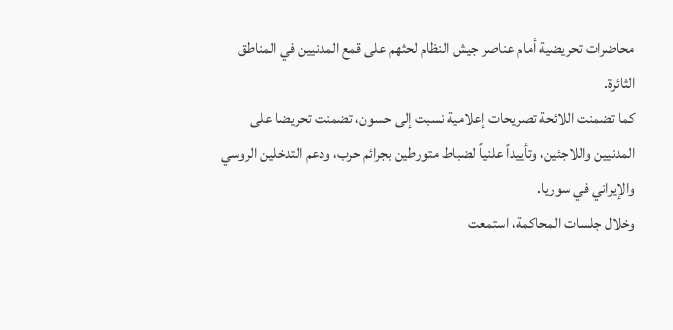محاضرات تحريضية أمام عناصر جيش النظام لحثهم على قمع المدنيين في المناطق الثائرة.
كما تضمنت اللائحة تصريحات إعلامية نسبت إلى حسون، تضمنت تحريضا على المدنيين واللاجئين، وتأييداً علنياً لضباط متورطين بجرائم حرب، ودعم التدخلين الروسي والإيراني في سوريا.
وخلال جلسات المحاكمة، استمعت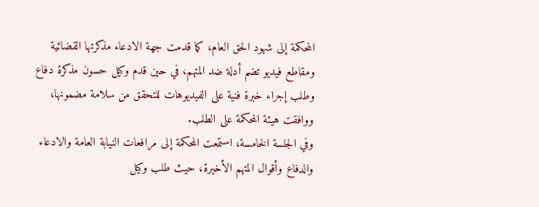المحكمة إلى شهود الحق العام، كما قدمت جهة الادعاء مذكرتها القضائية ومقاطع فيديو تضم أدلة ضد المتهم، في حين قدم وكيل حسون مذكرة دفاع وطلب إجراء خبرة فنية على الفيديوهات للتحقق من سلامة مضمونها، ووافقت هيئة المحكمة على الطلب.
وفي الجلسة الخامسة، استمعت المحكمة إلى مرافعات النيابة العامة والادعاء والدفاع وأقوال المتهم الأخيرة، حيث طلب وكيل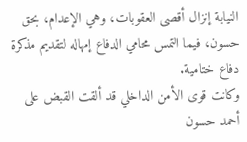النيابة إنزال أقصى العقوبات، وهي الإعدام، بحق حسون، فيما التمس محامي الدفاع إمهاله لتقديم مذكرة دفاع ختامية.
وكانت قوى الأمن الداخلي قد ألقت القبض على أحمد حسون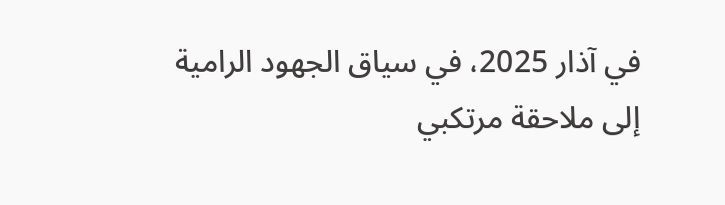في آذار 2025، في سياق الجهود الرامية إلى ملاحقة مرتكبي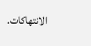الانتهاكات.